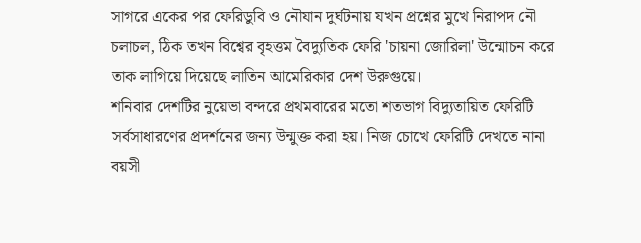সাগরে একের পর ফেরিডুবি ও নৌযান দুর্ঘটনায় যখন প্রশ্নের মুখে নিরাপদ নৌ চলাচল, ঠিক তখন বিশ্বের বৃহত্তম বৈদ্যুতিক ফেরি 'চায়না জোরিলা' উন্মোচন করে তাক লাগিয়ে দিয়েছে লাতিন আমেরিকার দেশ উরুগুয়ে।
শনিবার দেশটির নুয়েভা বন্দরে প্রথমবারের মতো শতভাগ বিদ্যুতায়িত ফেরিটি সর্বসাধারণের প্রদর্শনের জন্য উন্মুক্ত করা হয়। নিজ চোখে ফেরিটি দেখতে নানা বয়সী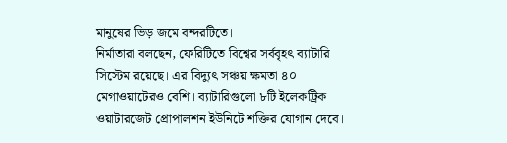মানুষের ভিড় জমে বন্দরটিতে।
নির্মাতারা বলছেন, ফেরিটিতে বিশ্বের সর্ববৃহৎ ব্যাটারি সিস্টেম রয়েছে। এর বিদ্যুৎ সঞ্চয় ক্ষমতা ৪০ মেগাওয়াটেরও বেশি। ব্যাটারিগুলো ৮টি ইলেকট্রিক ওয়াটারজেট প্রোপালশন ইউনিটে শক্তির যোগান দেবে।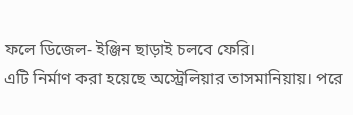ফলে ডিজেল- ইঞ্জিন ছাড়াই চলবে ফেরি।
এটি নির্মাণ করা হয়েছে অস্ট্রেলিয়ার তাসমানিয়ায়। পরে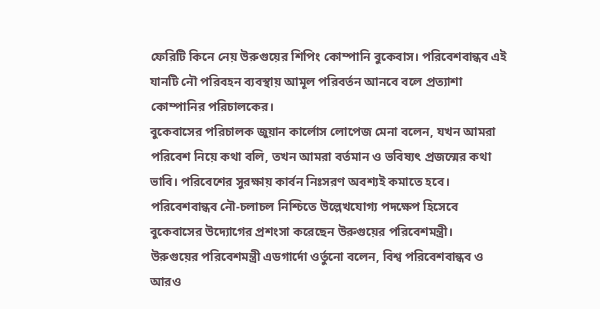ফেরিটি কিনে নেয় উরুগুয়ের শিপিং কোম্পানি বুকেবাস। পরিবেশবান্ধব এই যানটি নৌ পরিবহন ব্যবস্থায় আমূল পরিবর্তন আনবে বলে প্রত্যাশা কোম্পানির পরিচালকের।
বুকেবাসের পরিচালক জুয়ান কার্লোস লোপেজ মেনা বলেন, যখন আমরা পরিবেশ নিয়ে কথা বলি, তখন আমরা বর্তমান ও ভবিষ্যৎ প্রজন্মের কথা ভাবি। পরিবেশের সুরক্ষায় কার্বন নিঃসরণ অবশ্যই কমাতে হবে।
পরিবেশবান্ধব নৌ-চলাচল নিশ্চিতে উল্লেখযোগ্য পদক্ষেপ হিসেবে বুকেবাসের উদ্যোগের প্রশংসা করেছেন উরুগুয়ের পরিবেশমন্ত্রী।
উরুগুয়ের পরিবেশমন্ত্রী এডগার্দো ওর্তুনো বলেন, বিশ্ব পরিবেশবান্ধব ও আরও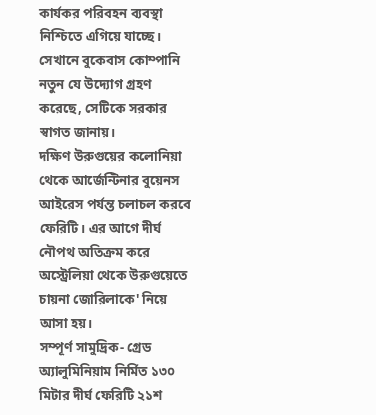কার্যকর পরিবহন ব্যবস্থা নিশ্চিতে এগিয়ে যাচ্ছে। সেখানে বুকেবাস কোম্পানি নতুন যে উদ্যোগ গ্রহণ করেছে, সেটিকে সরকার স্বাগত জানায়।
দক্ষিণ উরুগুয়ের কলোনিয়া থেকে আর্জেন্টিনার বুয়েনস আইরেস পর্যন্ত চলাচল করবে ফেরিটি। এর আগে দীর্ঘ নৌপথ অতিক্রম করে অস্ট্রেলিয়া থেকে উরুগুয়েতে চায়না জোরিলাকে' নিয়ে আসা হয়।
সম্পূর্ণ সামুদ্রিক- গ্রেড অ্যালুমিনিয়াম নির্মিত ১৩০ মিটার দীর্ঘ ফেরিটি ২১শ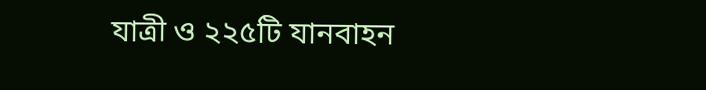যাত্রী ও ২২৫টি যানবাহন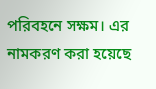পরিবহনে সক্ষম। এর নামকরণ করা হয়েছে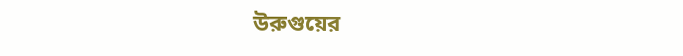উরুগুয়ের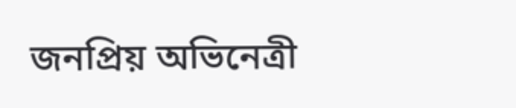জনপ্রিয় অভিনেত্রী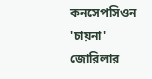কনসেপসিওন 'চায়না' জোরিলার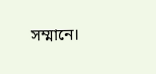সম্মানে।